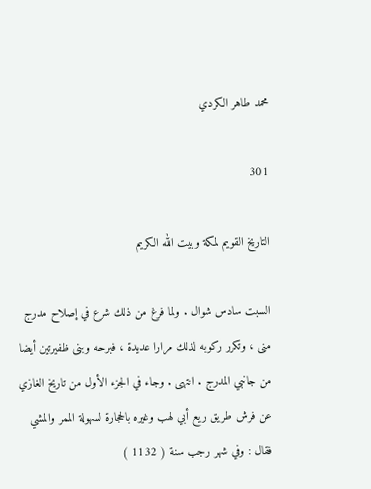محمد طاهر الكردي

301

التاريخ القويم لمكة وبيت الله الكريم

السبت سادس شوال . ولما فرغ من ذلك شرع في إصلاح مدرج منى ، وتكرر ركوبه لذلك مرارا عديدة ، فبرحه وبنى ظفيرتين أيضا من جانبي المدرج . انتهى . وجاء في الجزء الأول من تاريخ الغازي عن فرش طريق ريع أبي لهب وغيره بالحجارة لسهولة الممر والمشي فقال : وفي شهر رجب سنة ( 1132 )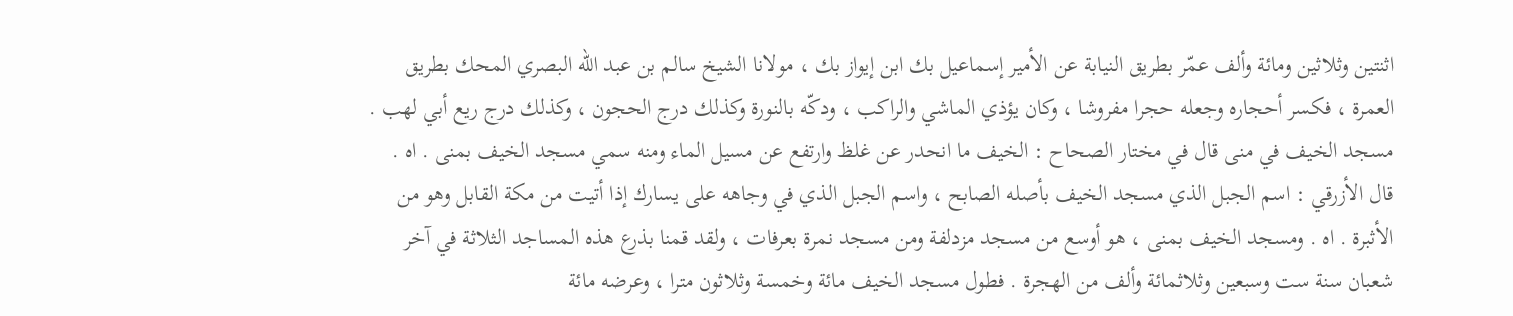اثنتين وثلاثين ومائة وألف عمّر بطريق النيابة عن الأمير إسماعيل بك ابن إيواز بك ، مولانا الشيخ سالم بن عبد اللّه البصري المحك بطريق العمرة ، فكسر أحجاره وجعله حجرا مفروشا ، وكان يؤذي الماشي والراكب ، ودكّه بالنورة وكذلك درج الحجون ، وكذلك درج ريع أبي لهب . مسجد الخيف في منى قال في مختار الصحاح : الخيف ما انحدر عن غلظ وارتفع عن مسيل الماء ومنه سمي مسجد الخيف بمنى . اه . قال الأزرقي : اسم الجبل الذي مسجد الخيف بأصله الصابح ، واسم الجبل الذي في وجاهه على يسارك إذا أتيت من مكة القابل وهو من الأثبرة . اه . ومسجد الخيف بمنى ، هو أوسع من مسجد مزدلفة ومن مسجد نمرة بعرفات ، ولقد قمنا بذرع هذه المساجد الثلاثة في آخر شعبان سنة ست وسبعين وثلاثمائة وألف من الهجرة . فطول مسجد الخيف مائة وخمسة وثلاثون مترا ، وعرضه مائة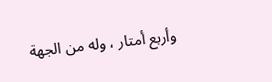وأربع أمتار ، وله من الجهة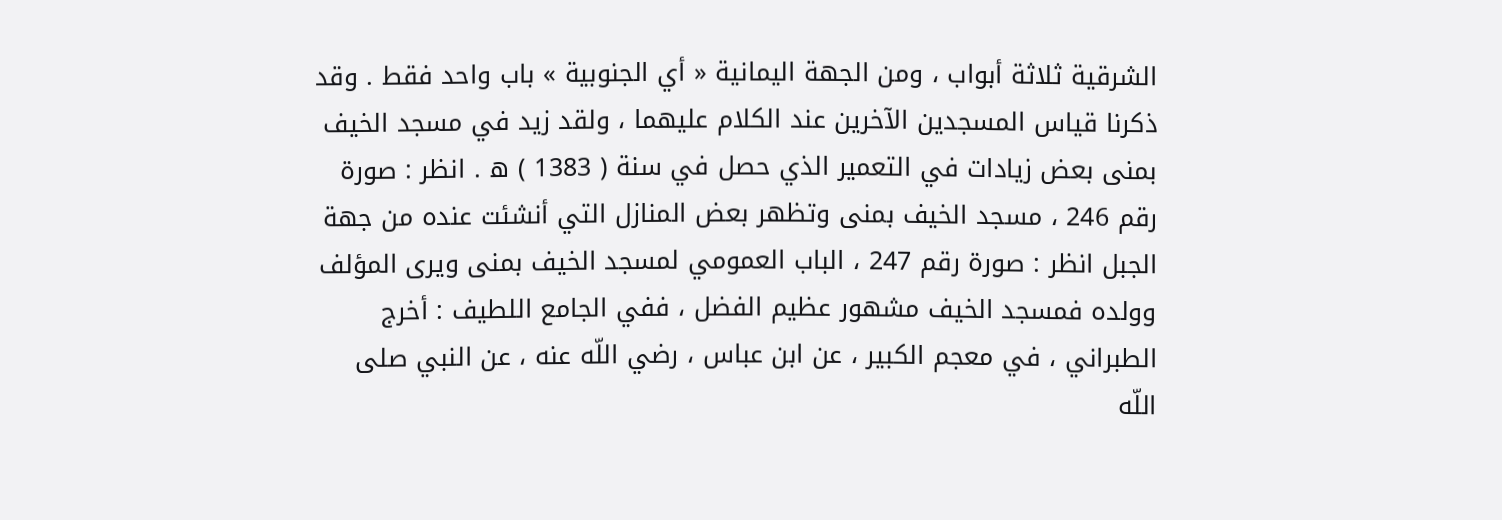الشرقية ثلاثة أبواب ، ومن الجهة اليمانية « أي الجنوبية » باب واحد فقط . وقد ذكرنا قياس المسجدين الآخرين عند الكلام عليهما ، ولقد زيد في مسجد الخيف بمنى بعض زيادات في التعمير الذي حصل في سنة ( 1383 ) ه . انظر : صورة رقم 246 ، مسجد الخيف بمنى وتظهر بعض المنازل التي أنشئت عنده من جهة الجبل انظر : صورة رقم 247 ، الباب العمومي لمسجد الخيف بمنى ويرى المؤلف وولده فمسجد الخيف مشهور عظيم الفضل ، ففي الجامع اللطيف : أخرج الطبراني ، في معجم الكبير ، عن ابن عباس ، رضي اللّه عنه ، عن النبي صلى اللّه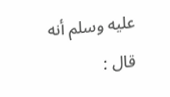عليه وسلم أنه قال :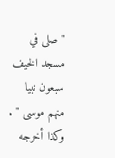" صلى في مسجد الخيف سبعون نبيا منهم موسى " . وكذا أخرجه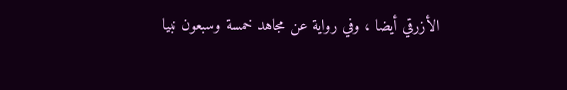الأزرقي أيضا ، وفي رواية عن مجاهد خمسة وسبعون نبيا